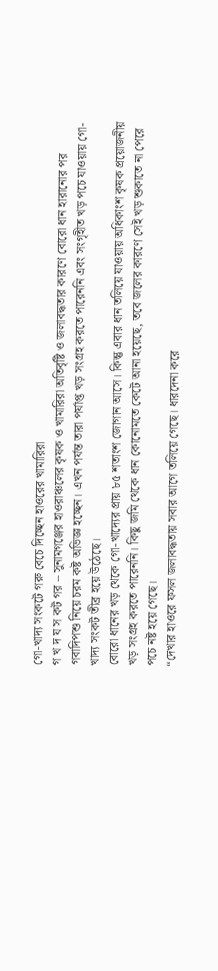গো-খাদ্য সংকটে গরু বেচে দিচ্ছেন হাওরের খামারিরা
গ খ দ য স কট গর – সুনামগঞ্জের হাওরাঞ্চলের কৃষক ও খামারিরা অতিবৃষ্টি ও জলাবদ্ধতার কারণে বোরো ধান হারানোর পর গবাদিপশু নিয়ে চরম কষ্ট অভিজ্ঞ হচ্ছেন। এখন পর্যন্ত তারা পর্যাপ্ত খড় সংগ্রহ করতে পারেননি এবং সংগৃহীত খড় পচে যাওয়ায় গো-খাদ্য সংকট তীব্র হয়ে উঠেছে।
বোরো ধানের খড় থেকে গো-খাদ্যের প্রায় ৮৫ শতাংশ জোগান আসে। কিন্তু এবার ধান তলিয়ে যাওয়ায় অধিকাংশ কৃষক প্রয়োজনীয় খড় সংগ্রহ করতে পারেননি। কিছু জমি থেকে ধান কোনোমতে কেটে আনা হয়েছে, তবে জলের কারণে সেই খড় শুকাতে না পেরে পচে নষ্ট হয়ে গেছে।
“দেখার হাওরে ফসল জলাবদ্ধতায় সবার আগে তলিয়ে গেছে। ধারদেনা করে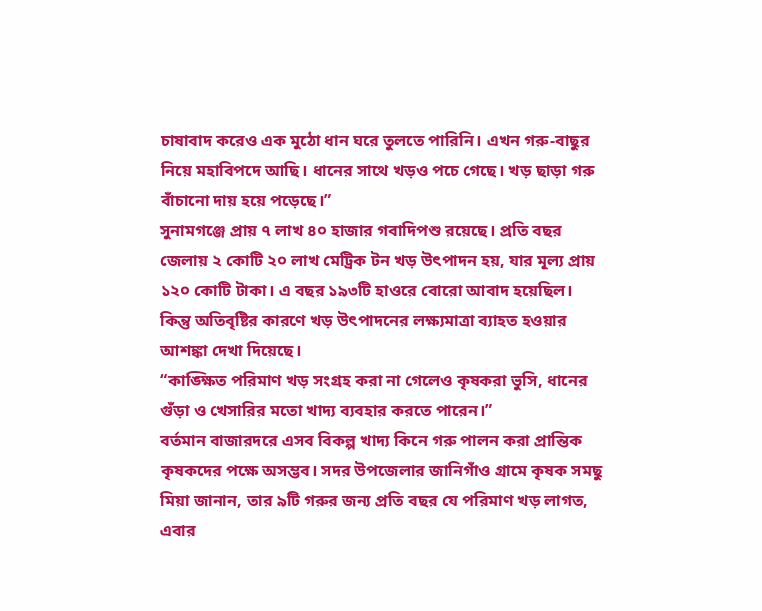চাষাবাদ করেও এক মুঠো ধান ঘরে তুলতে পারিনি। এখন গরু-বাছুর নিয়ে মহাবিপদে আছি। ধানের সাথে খড়ও পচে গেছে। খড় ছাড়া গরু বাঁচানো দায় হয়ে পড়েছে।”
সুনামগঞ্জে প্রায় ৭ লাখ ৪০ হাজার গবাদিপশু রয়েছে। প্রতি বছর জেলায় ২ কোটি ২০ লাখ মেট্রিক টন খড় উৎপাদন হয়, যার মূল্য প্রায় ১২০ কোটি টাকা। এ বছর ১৯৩টি হাওরে বোরো আবাদ হয়েছিল। কিন্তু অতিবৃষ্টির কারণে খড় উৎপাদনের লক্ষ্যমাত্রা ব্যাহত হওয়ার আশঙ্কা দেখা দিয়েছে।
“কাঙ্ক্ষিত পরিমাণ খড় সংগ্রহ করা না গেলেও কৃষকরা ভুসি, ধানের গুঁড়া ও খেসারির মতো খাদ্য ব্যবহার করতে পারেন।”
বর্তমান বাজারদরে এসব বিকল্প খাদ্য কিনে গরু পালন করা প্রান্তিক কৃষকদের পক্ষে অসম্ভব। সদর উপজেলার জানিগাঁও গ্রামে কৃষক সমছু মিয়া জানান, তার ৯টি গরুর জন্য প্রতি বছর যে পরিমাণ খড় লাগত, এবার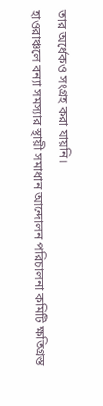তার অর্ধেকও সংগ্রহ করা যায়নি।
হাওরাঞ্চলে বন্যা সমস্যার স্থায়ী সমাধান আন্দোলন পরিচালনা কমিটি ক্ষতিগ্রস্ত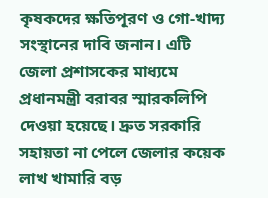কৃষকদের ক্ষতিপূরণ ও গো-খাদ্য সংস্থানের দাবি জনান। এটি জেলা প্রশাসকের মাধ্যমে প্রধানমন্ত্রী বরাবর স্মারকলিপি দেওয়া হয়েছে। দ্রুত সরকারি সহায়তা না পেলে জেলার কয়েক লাখ খামারি বড়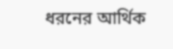ধরনের আর্থিক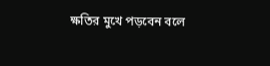ক্ষতির মুখে পড়বেন বলে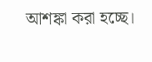আশঙ্কা করা হচ্ছে।